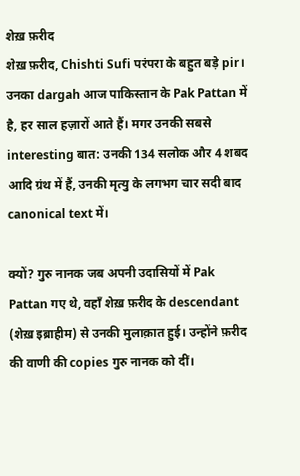शेख़ फ़रीद
शेख़ फ़रीद, Chishti Sufi परंपरा के बहुत बड़े pir। उनका dargah आज पाकिस्तान के Pak Pattan में है, हर साल हज़ारों आते हैं। मगर उनकी सबसे interesting बात: उनकी 134 सलोक और 4 शबद आदि ग्रंथ में हैं, उनकी मृत्यु के लगभग चार सदी बाद canonical text में।

क्यों? गुरु नानक जब अपनी उदासियों में Pak Pattan गए थे, वहाँ शेख़ फ़रीद के descendant (शेख़ इब्राहीम) से उनकी मुलाक़ात हुई। उन्होंने फ़रीद की वाणी की copies गुरु नानक को दीं।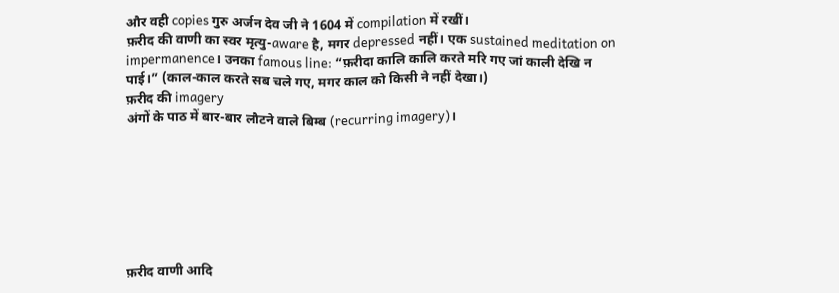और वही copies गुरु अर्जन देव जी ने 1604 में compilation में रखीं।
फ़रीद की वाणी का स्वर मृत्यु-aware है, मगर depressed नहीं। एक sustained meditation on impermanence। उनका famous line: “फ़रीदा कालि कालि करते मरि गए जां काली देखि न पाई।” (काल-काल करते सब चले गए, मगर काल को किसी ने नहीं देखा।)
फ़रीद की imagery
अंगों के पाठ में बार-बार लौटने वाले बिम्ब (recurring imagery)।







फ़रीद वाणी आदि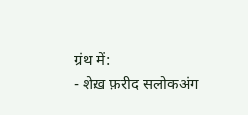ग्रंथ में:
- शेख़ फ़रीद सलोकअंग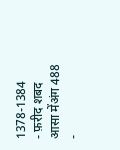1378-1384
- फ़रीद शबद आसा मेंअंग 488
-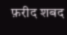फ़रीद शबद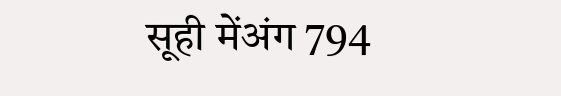सूही मेंअंग 794